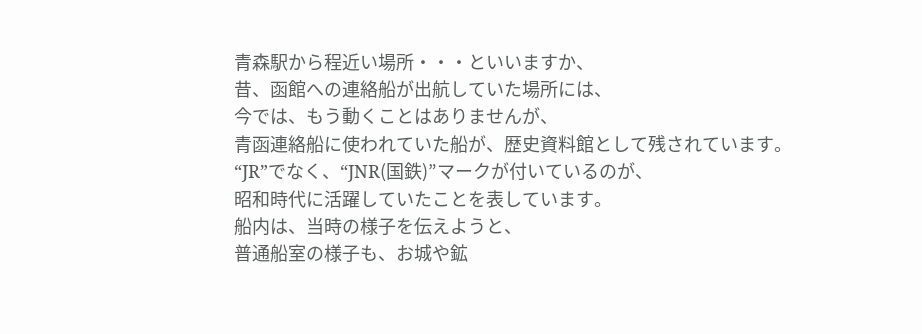青森駅から程近い場所・・・といいますか、
昔、函館への連絡船が出航していた場所には、
今では、もう動くことはありませんが、
青函連絡船に使われていた船が、歴史資料館として残されています。
“JR”でなく、“JNR(国鉄)”マークが付いているのが、
昭和時代に活躍していたことを表しています。
船内は、当時の様子を伝えようと、
普通船室の様子も、お城や鉱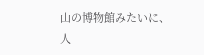山の博物館みたいに、
人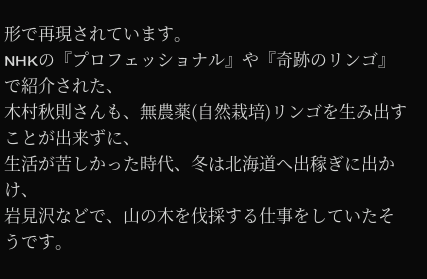形で再現されています。
NHKの『プロフェッショナル』や『奇跡のリンゴ』で紹介された、
木村秋則さんも、無農薬(自然栽培)リンゴを生み出すことが出来ずに、
生活が苦しかった時代、冬は北海道へ出稼ぎに出かけ、
岩見沢などで、山の木を伐採する仕事をしていたそうです。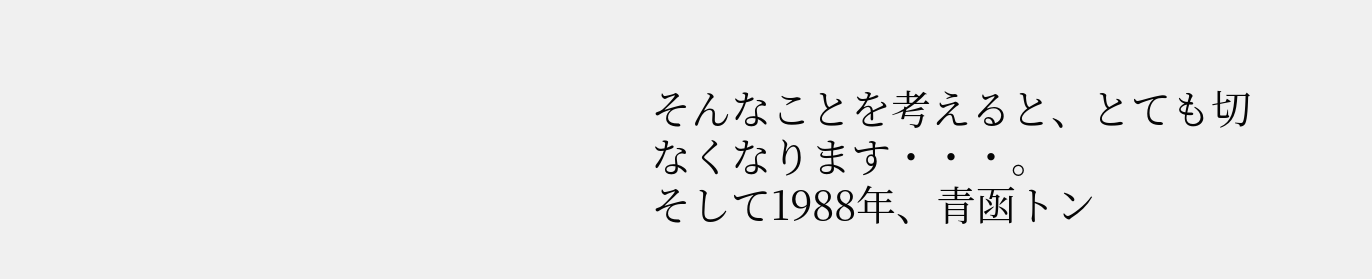そんなことを考えると、とても切なくなります・・・。
そして1988年、青函トン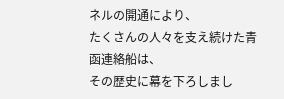ネルの開通により、
たくさんの人々を支え続けた青函連絡船は、
その歴史に幕を下ろしまし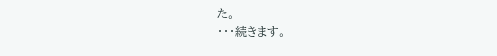た。
・・・続きます。